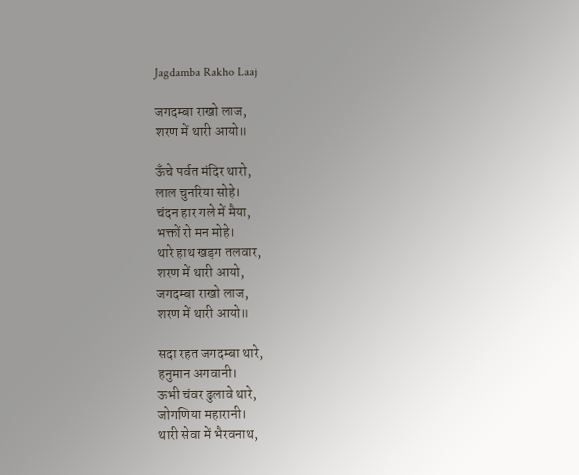Jagdamba Rakho Laaj

जगदम्बा राखो लाज,
शरण में थारी आयो॥

ऊँचे पर्वत मंदिर थारो,
लाल चुनरिया सोहे।
चंदन हार गले में मैया,
भक्तों रो मन मोहे।
थारे हाथ खड़ग तलवार,
शरण में थारी आयो,
जगदम्बा राखो लाज,
शरण में थारी आयो॥

सदा रहत जगदम्बा थारे,
हनुमान अगवानी।
ऊभी चंवर ढुलावे थारे,
जोगणिया महारानी।
थारी सेवा में भैरवनाथ,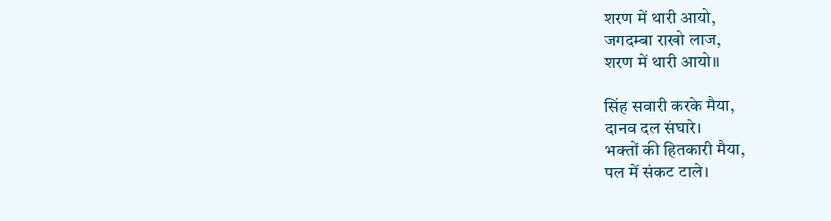शरण में थारी आयो,
जगदम्बा राखो लाज,
शरण में थारी आयो॥

सिंह सवारी करके मैया,
दानव दल संघारे।
भक्तों की हितकारी मैया,
पल में संकट टाले।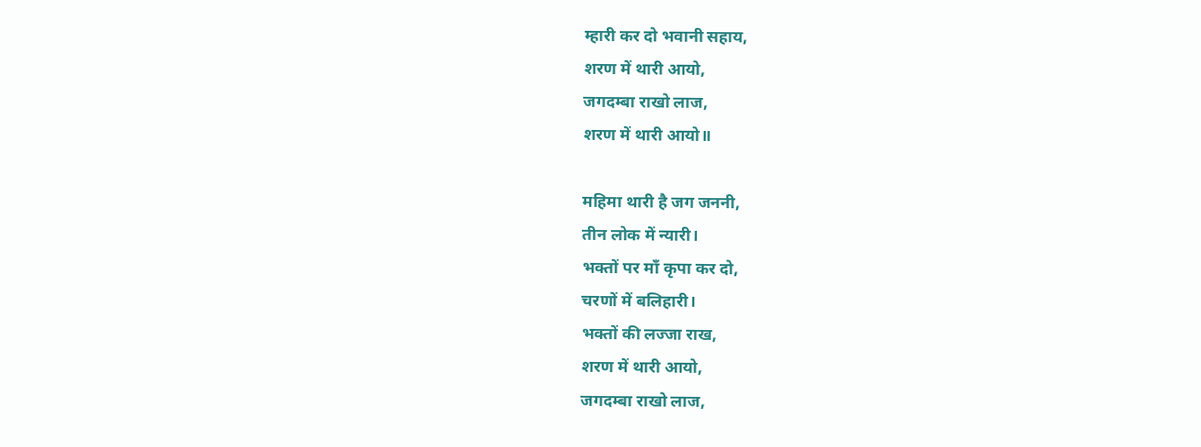म्हारी कर दो भवानी सहाय,
शरण में थारी आयो,
जगदम्बा राखो लाज,
शरण में थारी आयो॥

महिमा थारी है जग जननी,
तीन लोक में न्यारी।
भक्तों पर माँ कृपा कर दो,
चरणों में बलिहारी।
भक्तों की लज्जा राख,
शरण में थारी आयो,
जगदम्बा राखो लाज,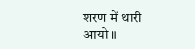शरण में थारी आयो॥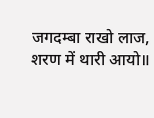जगदम्बा राखो लाज,
शरण में थारी आयो॥